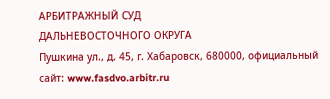АРБИТРАЖНЫЙ СУД
ДАЛЬНЕВОСТОЧНОГО ОКРУГА
Пушкина ул., д. 45, г. Хабаровск, 680000, официальный сайт: www.fasdvo.arbitr.ru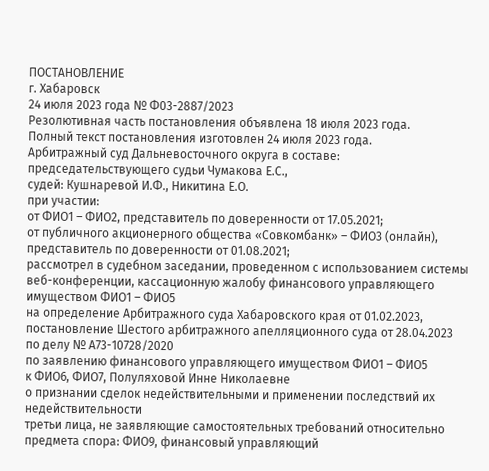ПОСТАНОВЛЕНИЕ
г. Хабаровск
24 июля 2023 года № Ф03-2887/2023
Резолютивная часть постановления объявлена 18 июля 2023 года.
Полный текст постановления изготовлен 24 июля 2023 года.
Арбитражный суд Дальневосточного округа в составе:
председательствующего судьи Чумакова Е.С.,
судей: Кушнаревой И.Ф., Никитина Е.О.
при участии:
от ФИО1 – ФИО2, представитель по доверенности от 17.05.2021;
от публичного акционерного общества «Совкомбанк» – ФИО3 (онлайн), представитель по доверенности от 01.08.2021;
рассмотрел в судебном заседании, проведенном с использованием системы веб-конференции, кассационную жалобу финансового управляющего имуществом ФИО1 – ФИО5
на определение Арбитражного суда Хабаровского края от 01.02.2023, постановление Шестого арбитражного апелляционного суда от 28.04.2023
по делу № А73-10728/2020
по заявлению финансового управляющего имуществом ФИО1 – ФИО5
к ФИО6, ФИО7, Полуляховой Инне Николаевне
о признании сделок недействительными и применении последствий их недействительности
третьи лица, не заявляющие самостоятельных требований относительно предмета спора: ФИО9, финансовый управляющий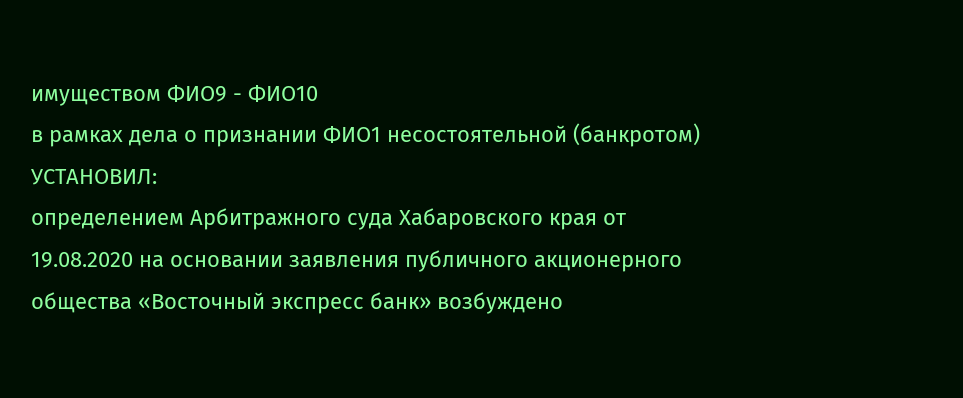имуществом ФИО9 - ФИО10
в рамках дела о признании ФИО1 несостоятельной (банкротом)
УСТАНОВИЛ:
определением Арбитражного суда Хабаровского края от 19.08.2020 на основании заявления публичного акционерного общества «Восточный экспресс банк» возбуждено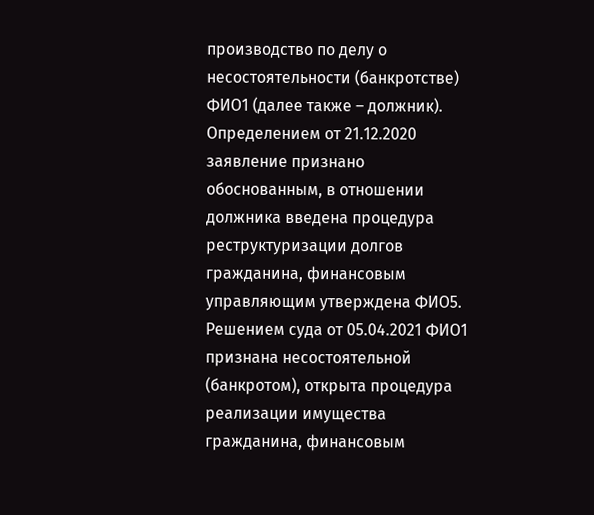производство по делу о несостоятельности (банкротстве) ФИО1 (далее также – должник).
Определением от 21.12.2020 заявление признано обоснованным, в отношении должника введена процедура реструктуризации долгов гражданина, финансовым управляющим утверждена ФИО5.
Решением суда от 05.04.2021 ФИО1 признана несостоятельной (банкротом), открыта процедура реализации имущества гражданина, финансовым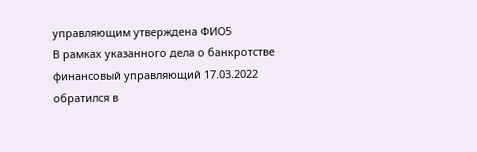управляющим утверждена ФИО5
В рамках указанного дела о банкротстве финансовый управляющий 17.03.2022 обратился в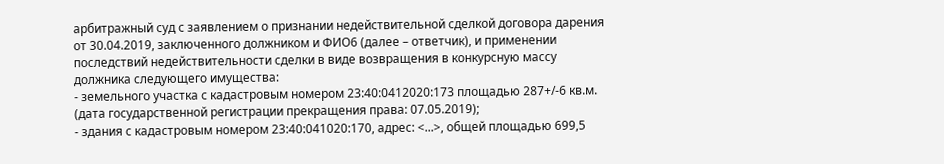арбитражный суд с заявлением о признании недействительной сделкой договора дарения от 30.04.2019, заключенного должником и ФИО6 (далее – ответчик), и применении последствий недействительности сделки в виде возвращения в конкурсную массу должника следующего имущества:
- земельного участка с кадастровым номером 23:40:0412020:173 площадью 287+/-6 кв.м. (дата государственной регистрации прекращения права: 07.05.2019);
- здания с кадастровым номером 23:40:041020:170, адрес: <...>, общей площадью 699,5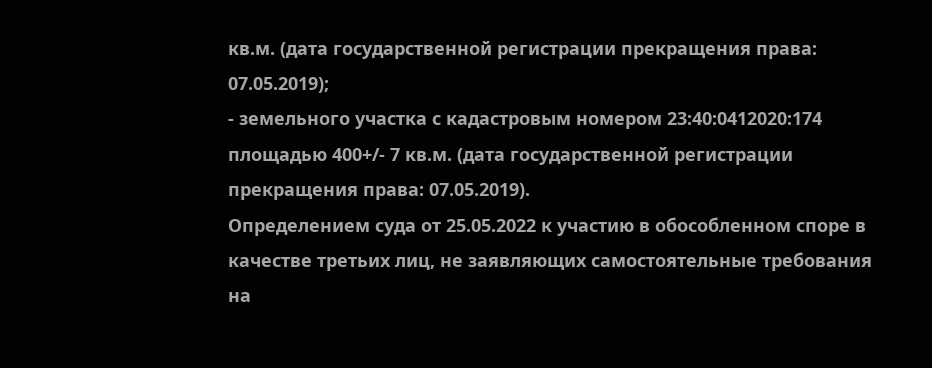кв.м. (дата государственной регистрации прекращения права: 07.05.2019);
- земельного участка с кадастровым номером 23:40:0412020:174 площадью 400+/- 7 кв.м. (дата государственной регистрации прекращения права: 07.05.2019).
Определением суда от 25.05.2022 к участию в обособленном споре в качестве третьих лиц, не заявляющих самостоятельные требования на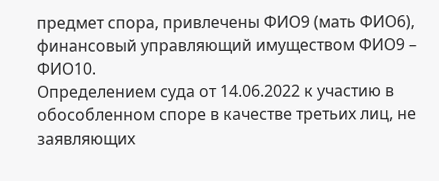предмет спора, привлечены ФИО9 (мать ФИО6), финансовый управляющий имуществом ФИО9 – ФИО10.
Определением суда от 14.06.2022 к участию в обособленном споре в качестве третьих лиц, не заявляющих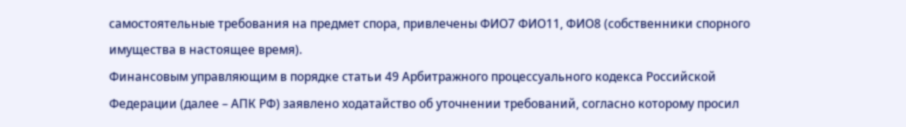самостоятельные требования на предмет спора, привлечены ФИО7 ФИО11, ФИО8 (собственники спорного имущества в настоящее время).
Финансовым управляющим в порядке статьи 49 Арбитражного процессуального кодекса Российской Федерации (далее – АПК РФ) заявлено ходатайство об уточнении требований, согласно которому просил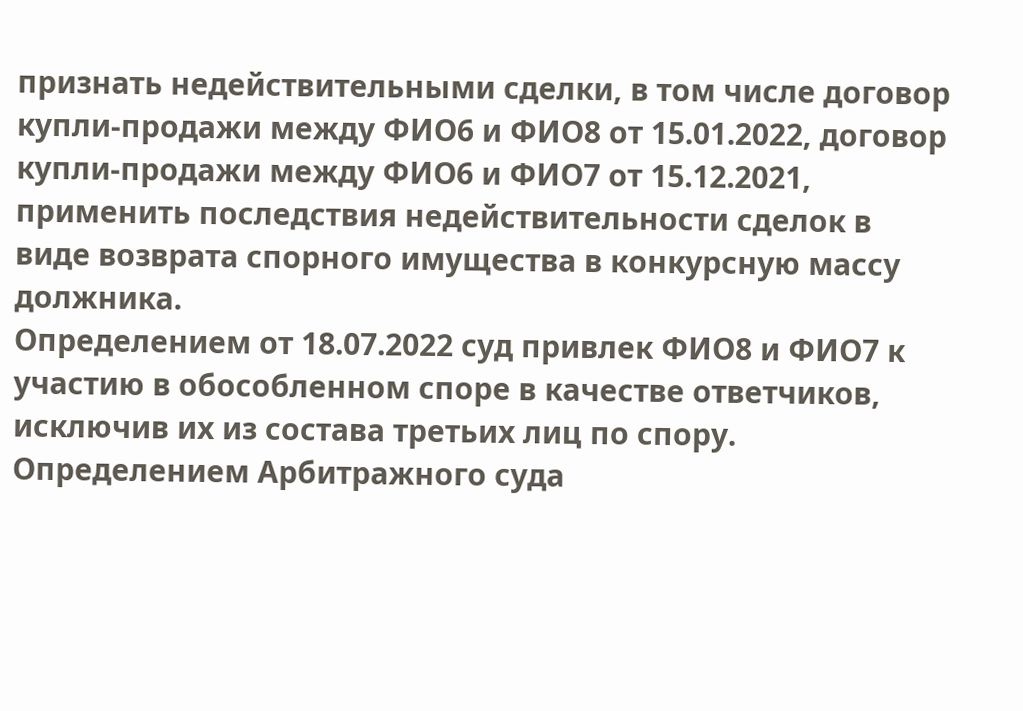признать недействительными сделки, в том числе договор купли-продажи между ФИО6 и ФИО8 от 15.01.2022, договор купли-продажи между ФИО6 и ФИО7 от 15.12.2021, применить последствия недействительности сделок в виде возврата спорного имущества в конкурсную массу должника.
Определением от 18.07.2022 суд привлек ФИО8 и ФИО7 к участию в обособленном споре в качестве ответчиков, исключив их из состава третьих лиц по спору.
Определением Арбитражного суда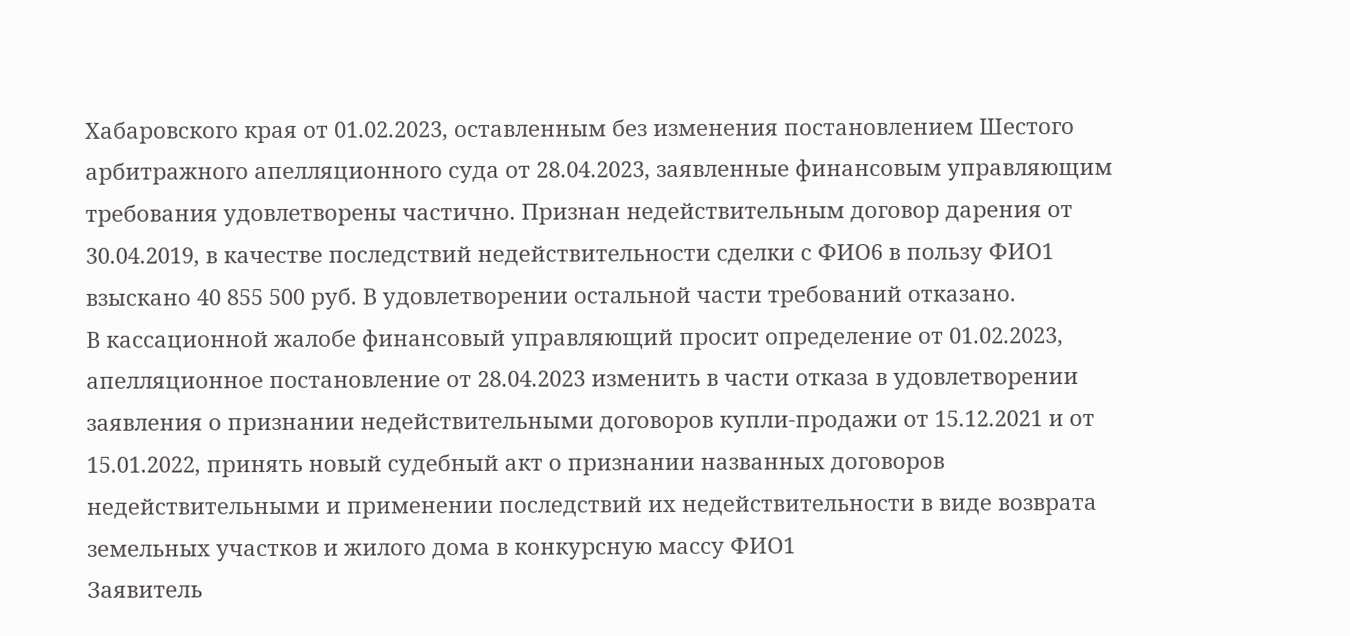Хабаровского края от 01.02.2023, оставленным без изменения постановлением Шестого арбитражного апелляционного суда от 28.04.2023, заявленные финансовым управляющим требования удовлетворены частично. Признан недействительным договор дарения от 30.04.2019, в качестве последствий недействительности сделки с ФИО6 в пользу ФИО1 взыскано 40 855 500 руб. В удовлетворении остальной части требований отказано.
В кассационной жалобе финансовый управляющий просит определение от 01.02.2023, апелляционное постановление от 28.04.2023 изменить в части отказа в удовлетворении заявления о признании недействительными договоров купли-продажи от 15.12.2021 и от 15.01.2022, принять новый судебный акт о признании названных договоров недействительными и применении последствий их недействительности в виде возврата земельных участков и жилого дома в конкурсную массу ФИО1
Заявитель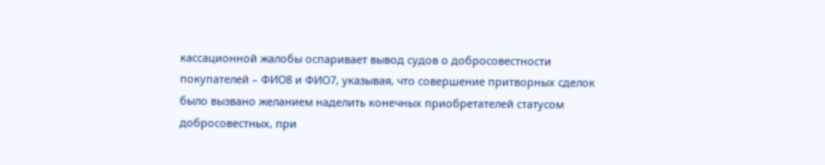кассационной жалобы оспаривает вывод судов о добросовестности покупателей – ФИО8 и ФИО7, указывая, что совершение притворных сделок было вызвано желанием наделить конечных приобретателей статусом добросовестных, при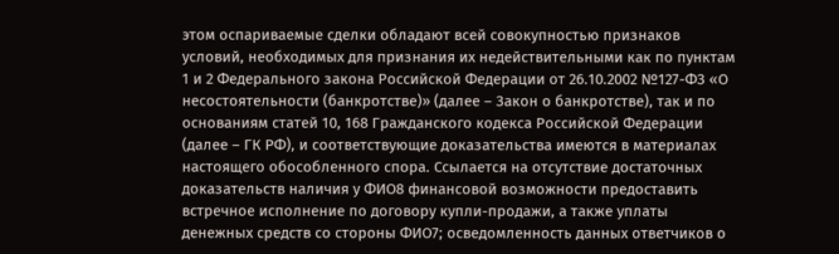этом оспариваемые сделки обладают всей совокупностью признаков условий, необходимых для признания их недействительными как по пунктам 1 и 2 Федерального закона Российской Федерации от 26.10.2002 №127-ФЗ «О несостоятельности (банкротстве)» (далее – Закон о банкротстве), так и по основаниям статей 10, 168 Гражданского кодекса Российской Федерации (далее – ГК РФ), и соответствующие доказательства имеются в материалах настоящего обособленного спора. Ссылается на отсутствие достаточных доказательств наличия у ФИО8 финансовой возможности предоставить встречное исполнение по договору купли-продажи, а также уплаты денежных средств со стороны ФИО7; осведомленность данных ответчиков о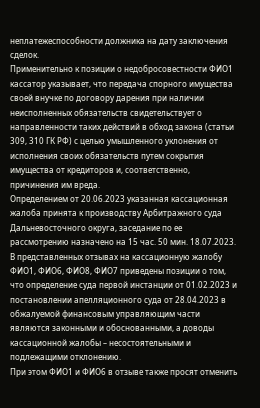неплатежеспособности должника на дату заключения сделок.
Применительно к позиции о недобросовестности ФИО1 кассатор указывает, что передача спорного имущества своей внучке по договору дарения при наличии неисполненных обязательств свидетельствует о направленности таких действий в обход закона (статьи 309, 310 ГК РФ) с целью умышленного уклонения от исполнения своих обязательств путем сокрытия имущества от кредиторов и, соответственно, причинения им вреда.
Определением от 20.06.2023 указанная кассационная жалоба принята к производству Арбитражного суда Дальневосточного округа, заседание по ее рассмотрению назначено на 15 час. 50 мин. 18.07.2023.
В представленных отзывах на кассационную жалобу ФИО1, ФИО6, ФИО8, ФИО7 приведены позиции о том, что определение суда первой инстанции от 01.02.2023 и постановлении апелляционного суда от 28.04.2023 в обжалуемой финансовым управляющим части являются законными и обоснованными, а доводы кассационной жалобы – несостоятельными и подлежащими отклонению.
При этом ФИО1 и ФИО6 в отзыве также просят отменить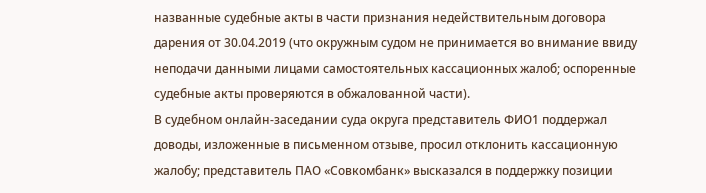названные судебные акты в части признания недействительным договора дарения от 30.04.2019 (что окружным судом не принимается во внимание ввиду неподачи данными лицами самостоятельных кассационных жалоб; оспоренные судебные акты проверяются в обжалованной части).
В судебном онлайн-заседании суда округа представитель ФИО1 поддержал доводы, изложенные в письменном отзыве, просил отклонить кассационную жалобу; представитель ПАО «Совкомбанк» высказался в поддержку позиции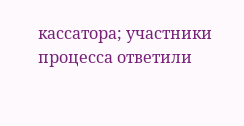кассатора; участники процесса ответили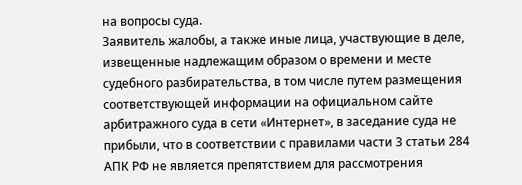на вопросы суда.
Заявитель жалобы, а также иные лица, участвующие в деле, извещенные надлежащим образом о времени и месте судебного разбирательства, в том числе путем размещения соответствующей информации на официальном сайте арбитражного суда в сети «Интернет», в заседание суда не прибыли, что в соответствии с правилами части 3 статьи 284 АПК РФ не является препятствием для рассмотрения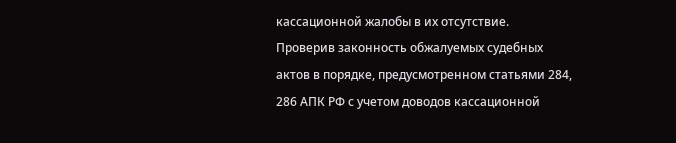кассационной жалобы в их отсутствие.
Проверив законность обжалуемых судебных актов в порядке, предусмотренном статьями 284, 286 АПК РФ с учетом доводов кассационной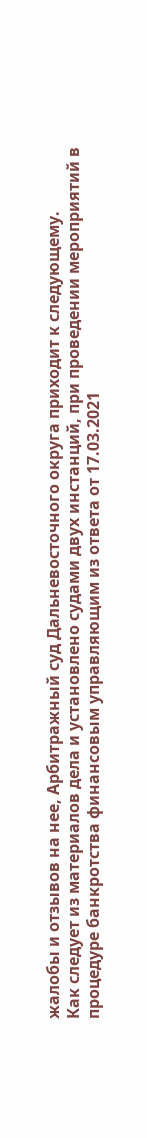жалобы и отзывов на нее, Арбитражный суд Дальневосточного округа приходит к следующему.
Как следует из материалов дела и установлено судами двух инстанций, при проведении мероприятий в процедуре банкротства финансовым управляющим из ответа от 17.03.2021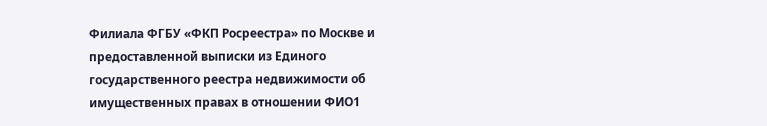Филиала ФГБУ «ФКП Росреестра» по Москве и предоставленной выписки из Единого государственного реестра недвижимости об имущественных правах в отношении ФИО1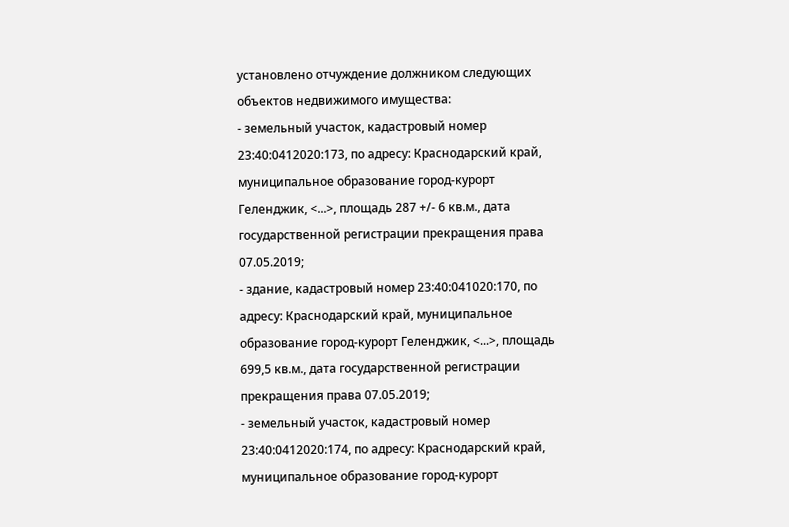установлено отчуждение должником следующих объектов недвижимого имущества:
- земельный участок, кадастровый номер 23:40:0412020:173, по адресу: Краснодарский край, муниципальное образование город-курорт Геленджик, <...>, площадь 287 +/- 6 кв.м., дата государственной регистрации прекращения права 07.05.2019;
- здание, кадастровый номер 23:40:041020:170, по адресу: Краснодарский край, муниципальное образование город-курорт Геленджик, <...>, площадь 699,5 кв.м., дата государственной регистрации прекращения права 07.05.2019;
- земельный участок, кадастровый номер 23:40:0412020:174, по адресу: Краснодарский край, муниципальное образование город-курорт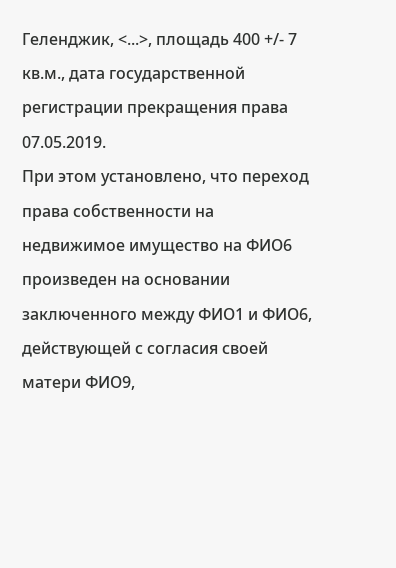Геленджик, <...>, площадь 400 +/- 7 кв.м., дата государственной регистрации прекращения права 07.05.2019.
При этом установлено, что переход права собственности на недвижимое имущество на ФИО6 произведен на основании заключенного между ФИО1 и ФИО6, действующей с согласия своей матери ФИО9,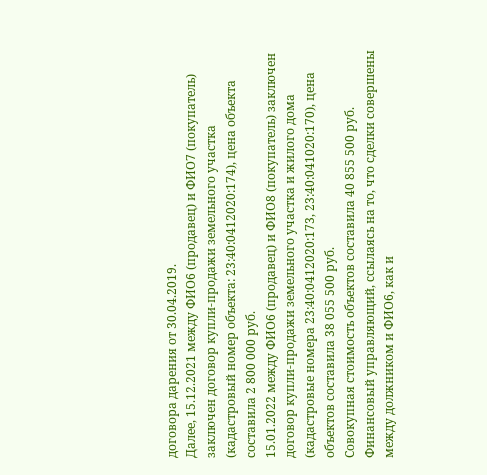договора дарения от 30.04.2019.
Далее, 15.12.2021 между ФИО6 (продавец) и ФИО7 (покупатель) заключен договор купли-продажи земельного участка (кадастровый номер объекта: 23:40:0412020:174), цена объекта составила 2 800 000 руб.
15.01.2022 между ФИО6 (продавец) и ФИО8 (покупатель) заключен договор купли-продажи земельного участка и жилого дома (кадастровые номера 23:40:0412020:173, 23:40:041020:170), цена объектов составила 38 055 500 руб.
Совокупная стоимость объектов составила 40 855 500 руб.
Финансовый управляющий, ссылаясь на то, что сделки совершены между должником и ФИО6, как и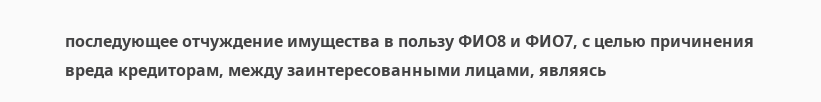последующее отчуждение имущества в пользу ФИО8 и ФИО7, с целью причинения вреда кредиторам, между заинтересованными лицами, являясь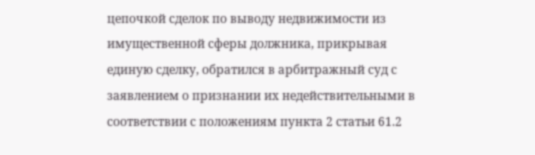цепочкой сделок по выводу недвижимости из имущественной сферы должника, прикрывая единую сделку, обратился в арбитражный суд с заявлением о признании их недействительными в соответствии с положениям пункта 2 статьи 61.2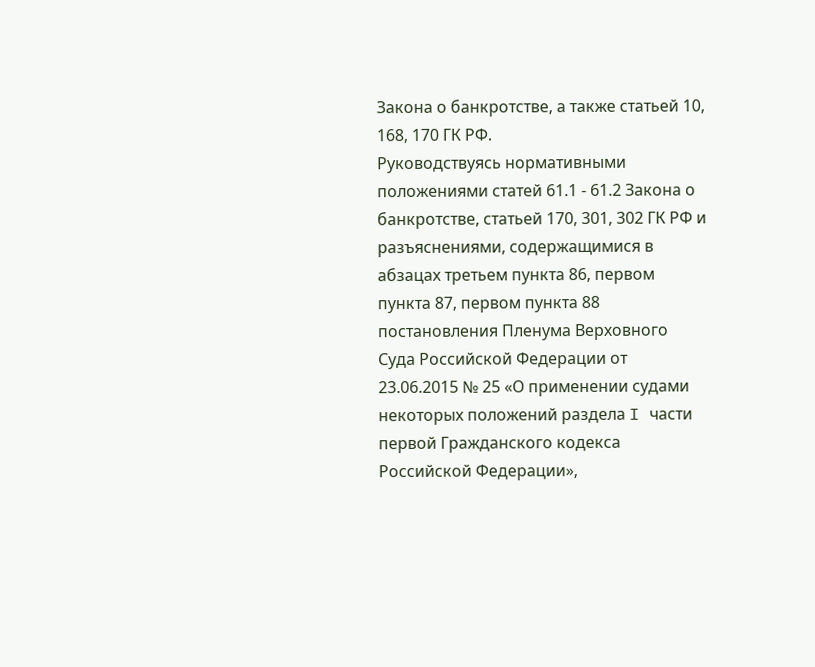Закона о банкротстве, а также статьей 10, 168, 170 ГК РФ.
Руководствуясь нормативными положениями статей 61.1 - 61.2 Закона о банкротстве, статьей 170, 301, 302 ГК РФ и разъяснениями, содержащимися в абзацах третьем пункта 86, первом пункта 87, первом пункта 88 постановления Пленума Верховного Суда Российской Федерации от 23.06.2015 № 25 «О применении судами некоторых положений раздела I части первой Гражданского кодекса Российской Федерации»,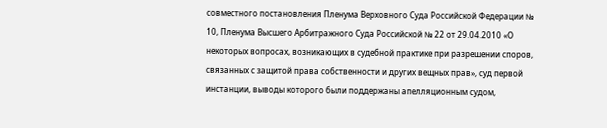совместного постановления Пленума Верховного Суда Российской Федерации № 10, Пленума Высшего Арбитражного Суда Российской № 22 от 29.04.2010 «О некоторых вопросах, возникающих в судебной практике при разрешении споров, связанных с защитой права собственности и других вещных прав», суд первой инстанции, выводы которого были поддержаны апелляционным судом,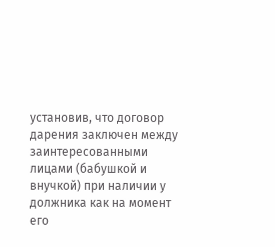установив, что договор дарения заключен между заинтересованными лицами (бабушкой и внучкой) при наличии у должника как на момент его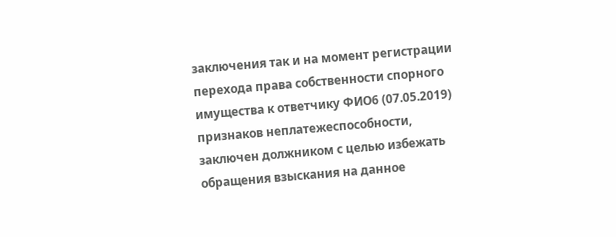заключения так и на момент регистрации перехода права собственности спорного имущества к ответчику ФИО6 (07.05.2019) признаков неплатежеспособности, заключен должником с целью избежать обращения взыскания на данное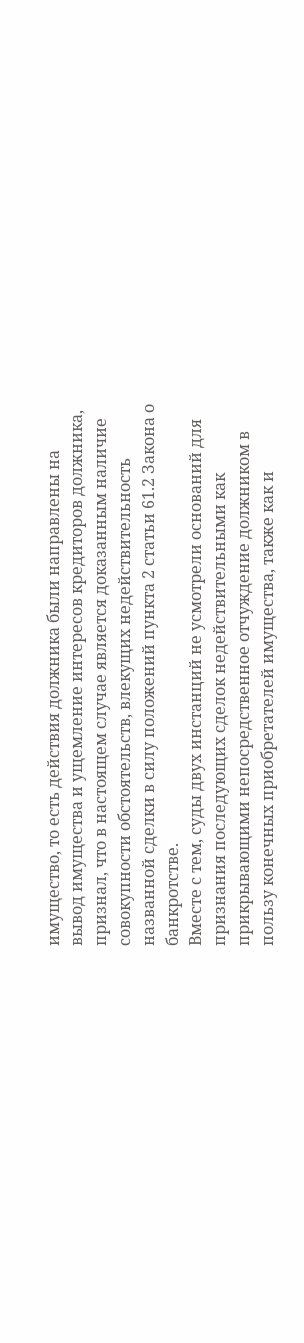имущество, то есть действия должника были направлены на вывод имущества и ущемление интересов кредиторов должника, признал, что в настоящем случае является доказанным наличие совокупности обстоятельств, влекущих недействительность названной сделки в силу положений пункта 2 статьи 61.2 Закона о банкротстве.
Вместе с тем, суды двух инстанций не усмотрели оснований для признания последующих сделок недействительными как прикрывающими непосредственное отчуждение должником в пользу конечных приобретателей имущества, также как и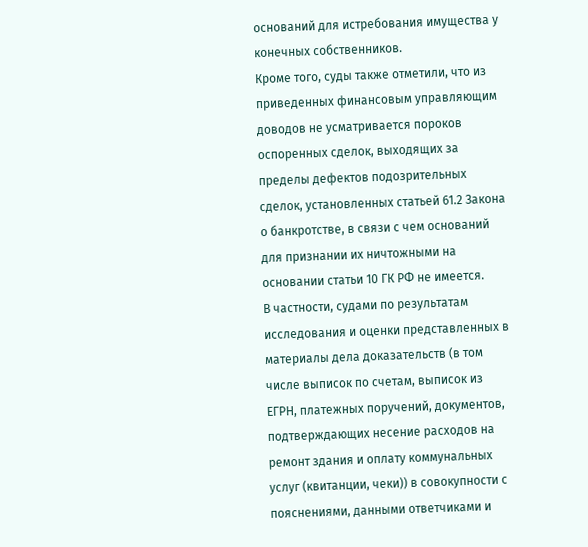оснований для истребования имущества у конечных собственников.
Кроме того, суды также отметили, что из приведенных финансовым управляющим доводов не усматривается пороков оспоренных сделок, выходящих за пределы дефектов подозрительных сделок, установленных статьей 61.2 Закона о банкротстве, в связи с чем оснований для признании их ничтожными на основании статьи 10 ГК РФ не имеется.
В частности, судами по результатам исследования и оценки представленных в материалы дела доказательств (в том числе выписок по счетам, выписок из ЕГРН, платежных поручений, документов, подтверждающих несение расходов на ремонт здания и оплату коммунальных услуг (квитанции, чеки)) в совокупности с пояснениями, данными ответчиками и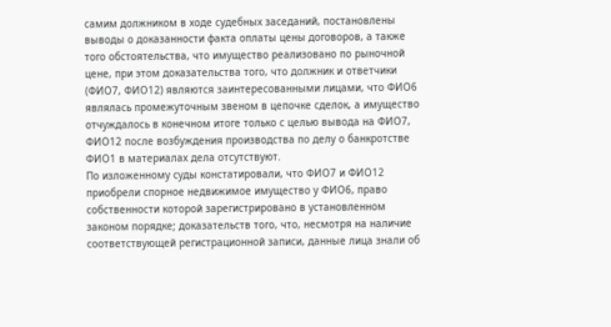самим должником в ходе судебных заседаний, постановлены выводы о доказанности факта оплаты цены договоров, а также того обстоятельства, что имущество реализовано по рыночной цене, при этом доказательства того, что должник и ответчики (ФИО7, ФИО12) являются заинтересованными лицами, что ФИО6 являлась промежуточным звеном в цепочке сделок, а имущество отчуждалось в конечном итоге только с целью вывода на ФИО7, ФИО12 после возбуждения производства по делу о банкротстве ФИО1 в материалах дела отсутствуют.
По изложенному суды констатировали, что ФИО7 и ФИО12 приобрели спорное недвижимое имущество у ФИО6, право собственности которой зарегистрировано в установленном законом порядке; доказательств того, что, несмотря на наличие соответствующей регистрационной записи, данные лица знали об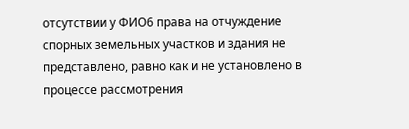отсутствии у ФИО6 права на отчуждение спорных земельных участков и здания не представлено, равно как и не установлено в процессе рассмотрения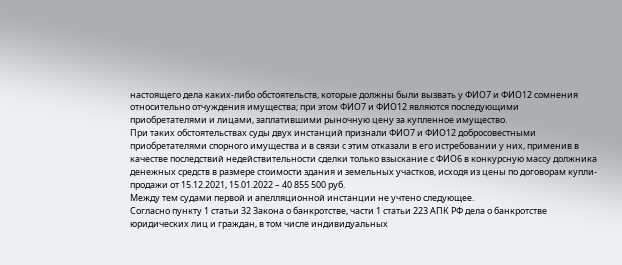настоящего дела каких-либо обстоятельств, которые должны были вызвать у ФИО7 и ФИО12 сомнения относительно отчуждения имущества; при этом ФИО7 и ФИО12 являются последующими приобретателями и лицами, заплатившими рыночную цену за купленное имущество.
При таких обстоятельствах суды двух инстанций признали ФИО7 и ФИО12 добросовестными приобретателями спорного имущества и в связи с этим отказали в его истребовании у них, применив в качестве последствий недействительности сделки только взыскание с ФИО6 в конкурсную массу должника денежных средств в размере стоимости здания и земельных участков, исходя из цены по договорам купли-продажи от 15.12.2021, 15.01.2022 – 40 855 500 руб.
Между тем судами первой и апелляционной инстанции не учтено следующее.
Согласно пункту 1 статьи 32 Закона о банкротстве, части 1 статьи 223 АПК РФ дела о банкротстве юридических лиц и граждан, в том числе индивидуальных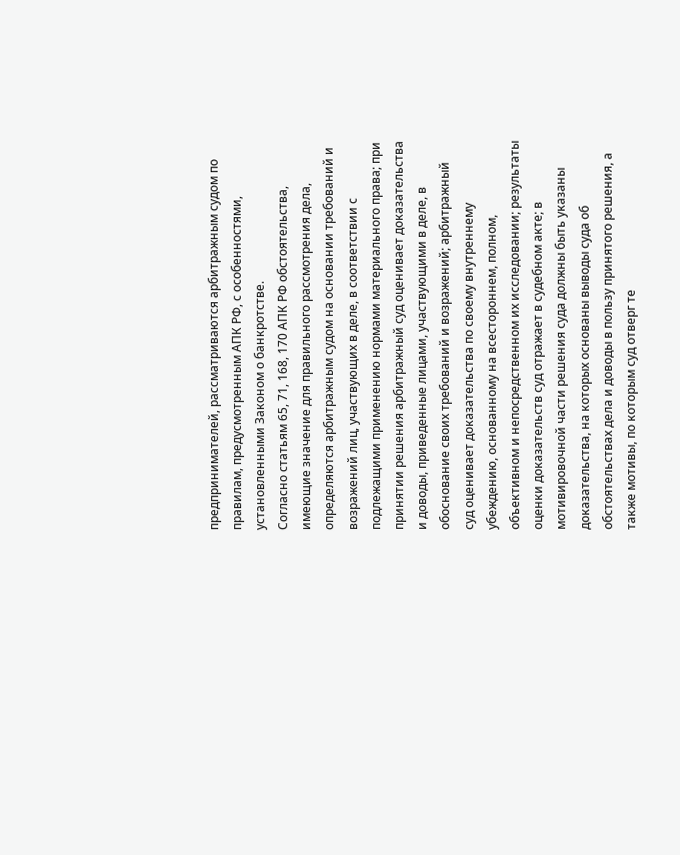предпринимателей, рассматриваются арбитражным судом по правилам, предусмотренным АПК РФ, с особенностями, установленными Законом о банкротстве.
Согласно статьям 65, 71, 168, 170 АПК РФ обстоятельства, имеющие значение для правильного рассмотрения дела, определяются арбитражным судом на основании требований и возражений лиц, участвующих в деле, в соответствии с подлежащими применению нормами материального права; при принятии решения арбитражный суд оценивает доказательства и доводы, приведенные лицами, участвующими в деле, в обоснование своих требований и возражений; арбитражный суд оценивает доказательства по своему внутреннему убеждению, основанному на всестороннем, полном, объективном и непосредственном их исследовании; результаты оценки доказательств суд отражает в судебном акте; в мотивировочной части решения суда должны быть указаны доказательства, на которых основаны выводы суда об обстоятельствах дела и доводы в пользу принятого решения, а также мотивы, по которым суд отверг те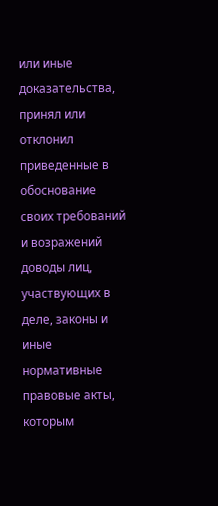или иные доказательства, принял или отклонил приведенные в обоснование своих требований и возражений доводы лиц, участвующих в деле, законы и иные нормативные правовые акты, которым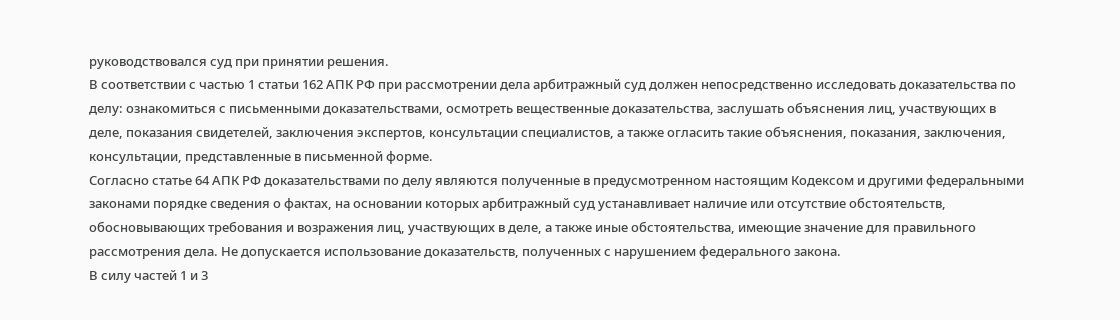руководствовался суд при принятии решения.
В соответствии с частью 1 статьи 162 АПК РФ при рассмотрении дела арбитражный суд должен непосредственно исследовать доказательства по делу: ознакомиться с письменными доказательствами, осмотреть вещественные доказательства, заслушать объяснения лиц, участвующих в деле, показания свидетелей, заключения экспертов, консультации специалистов, а также огласить такие объяснения, показания, заключения, консультации, представленные в письменной форме.
Согласно статье 64 АПК РФ доказательствами по делу являются полученные в предусмотренном настоящим Кодексом и другими федеральными законами порядке сведения о фактах, на основании которых арбитражный суд устанавливает наличие или отсутствие обстоятельств, обосновывающих требования и возражения лиц, участвующих в деле, а также иные обстоятельства, имеющие значение для правильного рассмотрения дела. Не допускается использование доказательств, полученных с нарушением федерального закона.
В силу частей 1 и 3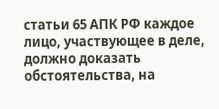статьи 65 АПК РФ каждое лицо, участвующее в деле, должно доказать обстоятельства, на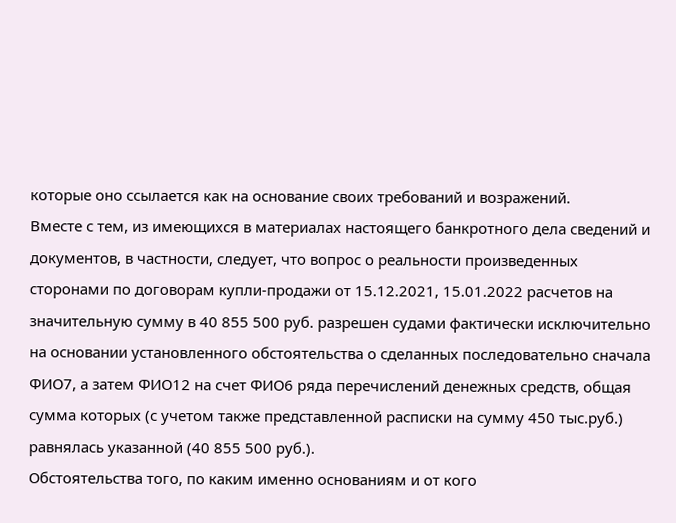которые оно ссылается как на основание своих требований и возражений.
Вместе с тем, из имеющихся в материалах настоящего банкротного дела сведений и документов, в частности, следует, что вопрос о реальности произведенных сторонами по договорам купли-продажи от 15.12.2021, 15.01.2022 расчетов на значительную сумму в 40 855 500 руб. разрешен судами фактически исключительно на основании установленного обстоятельства о сделанных последовательно сначала ФИО7, а затем ФИО12 на счет ФИО6 ряда перечислений денежных средств, общая сумма которых (с учетом также представленной расписки на сумму 450 тыс.руб.) равнялась указанной (40 855 500 руб.).
Обстоятельства того, по каким именно основаниям и от кого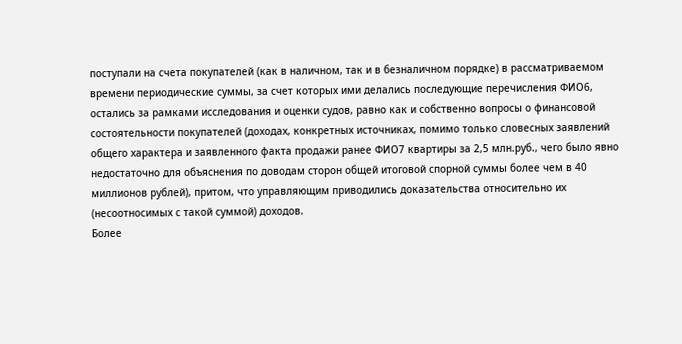поступали на счета покупателей (как в наличном, так и в безналичном порядке) в рассматриваемом времени периодические суммы, за счет которых ими делались последующие перечисления ФИО6, остались за рамками исследования и оценки судов, равно как и собственно вопросы о финансовой состоятельности покупателей (доходах, конкретных источниках, помимо только словесных заявлений общего характера и заявленного факта продажи ранее ФИО7 квартиры за 2,5 млн.руб., чего было явно недостаточно для объяснения по доводам сторон общей итоговой спорной суммы более чем в 40 миллионов рублей), притом, что управляющим приводились доказательства относительно их (несоотносимых с такой суммой) доходов.
Более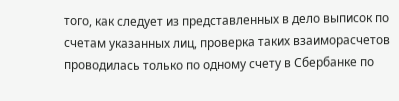того, как следует из представленных в дело выписок по счетам указанных лиц, проверка таких взаиморасчетов проводилась только по одному счету в Сбербанке по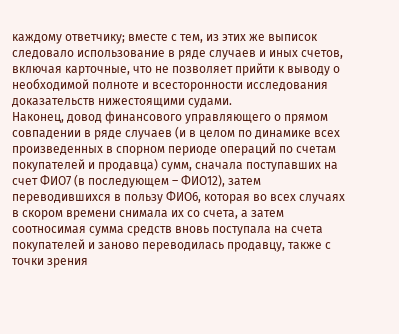каждому ответчику; вместе с тем, из этих же выписок следовало использование в ряде случаев и иных счетов, включая карточные, что не позволяет прийти к выводу о необходимой полноте и всесторонности исследования доказательств нижестоящими судами.
Наконец, довод финансового управляющего о прямом совпадении в ряде случаев (и в целом по динамике всех произведенных в спорном периоде операций по счетам покупателей и продавца) сумм, сначала поступавших на счет ФИО7 (в последующем – ФИО12), затем переводившихся в пользу ФИО6, которая во всех случаях в скором времени снимала их со счета, а затем соотносимая сумма средств вновь поступала на счета покупателей и заново переводилась продавцу, также с точки зрения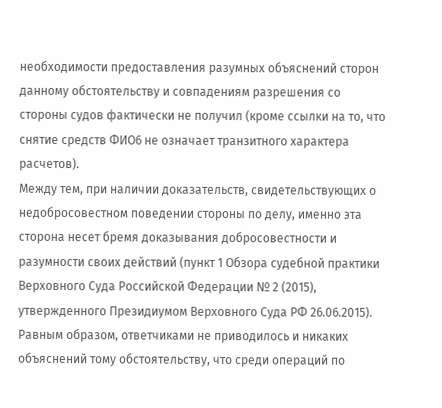необходимости предоставления разумных объяснений сторон данному обстоятельству и совпадениям разрешения со стороны судов фактически не получил (кроме ссылки на то, что снятие средств ФИО6 не означает транзитного характера расчетов).
Между тем, при наличии доказательств, свидетельствующих о недобросовестном поведении стороны по делу, именно эта сторона несет бремя доказывания добросовестности и разумности своих действий (пункт 1 Обзора судебной практики Верховного Суда Российской Федерации № 2 (2015), утвержденного Президиумом Верховного Суда РФ 26.06.2015).
Равным образом, ответчиками не приводилось и никаких объяснений тому обстоятельству, что среди операций по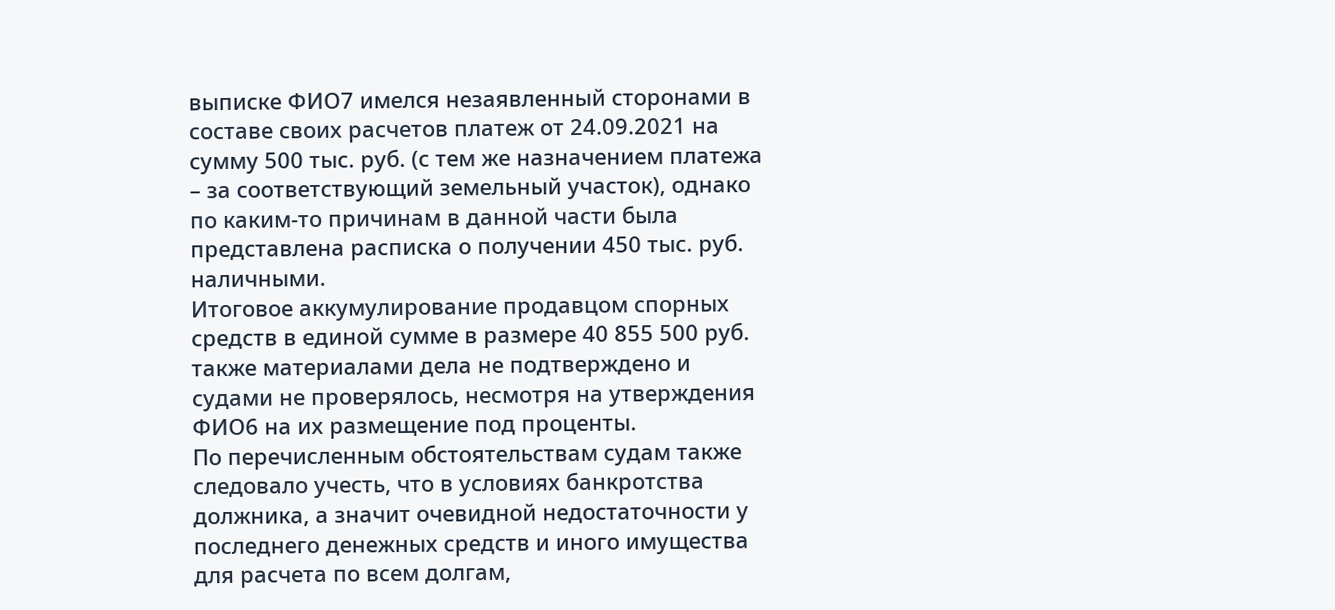выписке ФИО7 имелся незаявленный сторонами в составе своих расчетов платеж от 24.09.2021 на сумму 500 тыс. руб. (с тем же назначением платежа – за соответствующий земельный участок), однако по каким-то причинам в данной части была представлена расписка о получении 450 тыс. руб. наличными.
Итоговое аккумулирование продавцом спорных средств в единой сумме в размере 40 855 500 руб. также материалами дела не подтверждено и судами не проверялось, несмотря на утверждения ФИО6 на их размещение под проценты.
По перечисленным обстоятельствам судам также следовало учесть, что в условиях банкротства должника, а значит очевидной недостаточности у последнего денежных средств и иного имущества для расчета по всем долгам,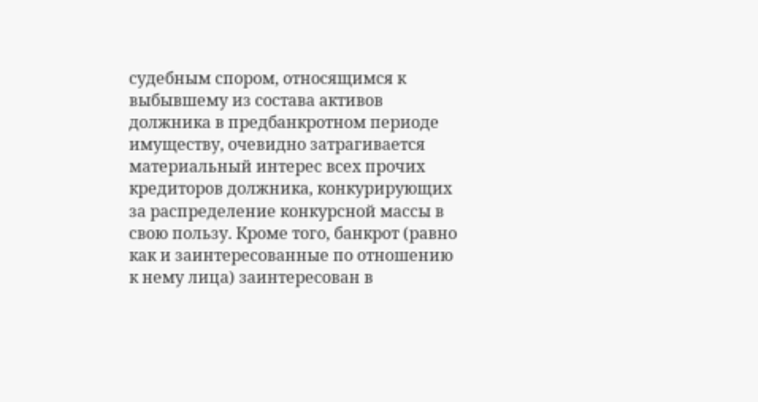судебным спором, относящимся к выбывшему из состава активов должника в предбанкротном периоде имуществу, очевидно затрагивается материальный интерес всех прочих кредиторов должника, конкурирующих за распределение конкурсной массы в свою пользу. Кроме того, банкрот (равно как и заинтересованные по отношению к нему лица) заинтересован в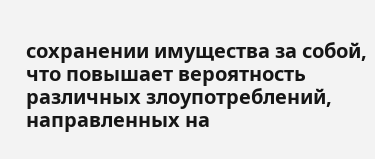сохранении имущества за собой, что повышает вероятность различных злоупотреблений, направленных на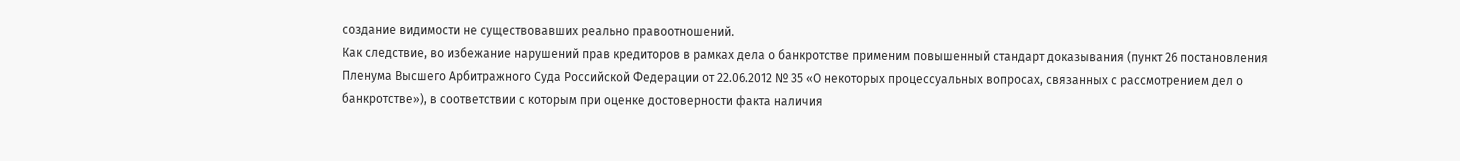создание видимости не существовавших реально правоотношений.
Как следствие, во избежание нарушений прав кредиторов в рамках дела о банкротстве применим повышенный стандарт доказывания (пункт 26 постановления Пленума Высшего Арбитражного Суда Российской Федерации от 22.06.2012 № 35 «О некоторых процессуальных вопросах, связанных с рассмотрением дел о банкротстве»), в соответствии с которым при оценке достоверности факта наличия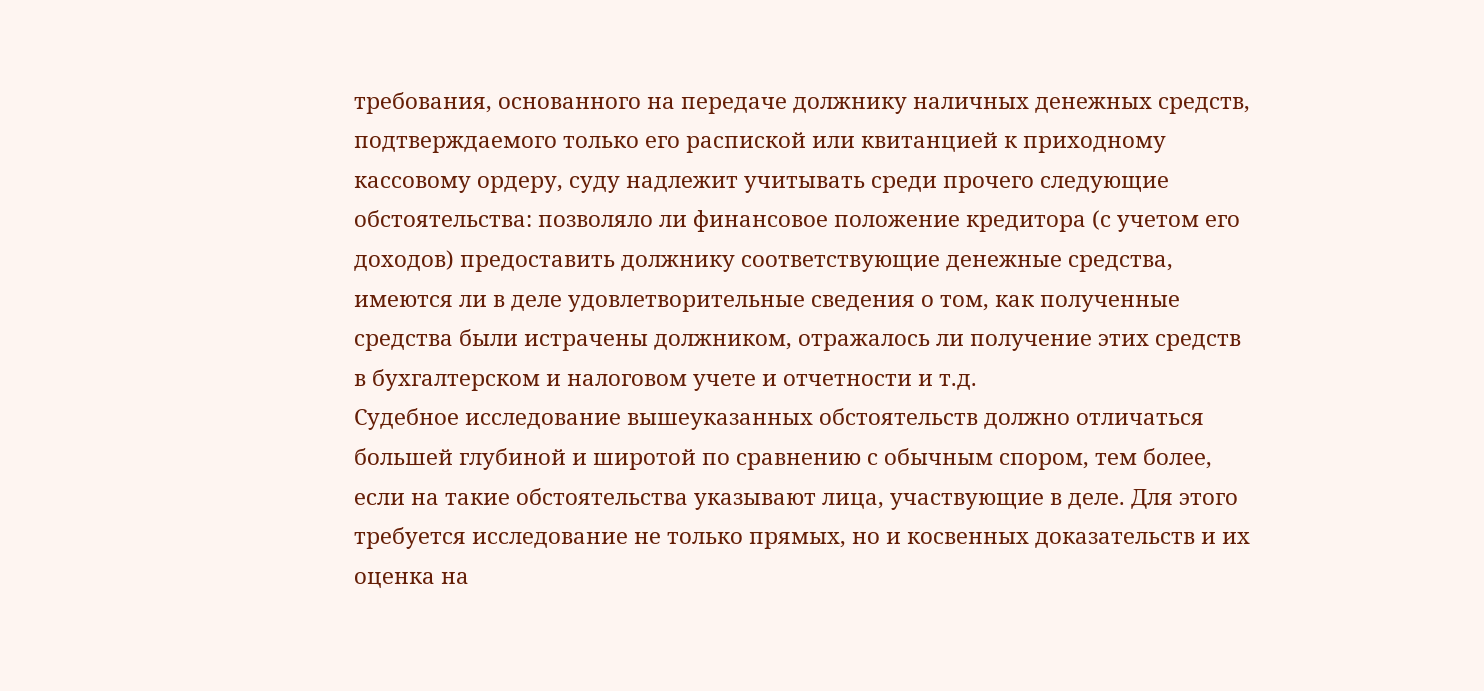требования, основанного на передаче должнику наличных денежных средств, подтверждаемого только его распиской или квитанцией к приходному кассовому ордеру, суду надлежит учитывать среди прочего следующие обстоятельства: позволяло ли финансовое положение кредитора (с учетом его доходов) предоставить должнику соответствующие денежные средства, имеются ли в деле удовлетворительные сведения о том, как полученные средства были истрачены должником, отражалось ли получение этих средств в бухгалтерском и налоговом учете и отчетности и т.д.
Судебное исследование вышеуказанных обстоятельств должно отличаться большей глубиной и широтой по сравнению с обычным спором, тем более, если на такие обстоятельства указывают лица, участвующие в деле. Для этого требуется исследование не только прямых, но и косвенных доказательств и их оценка на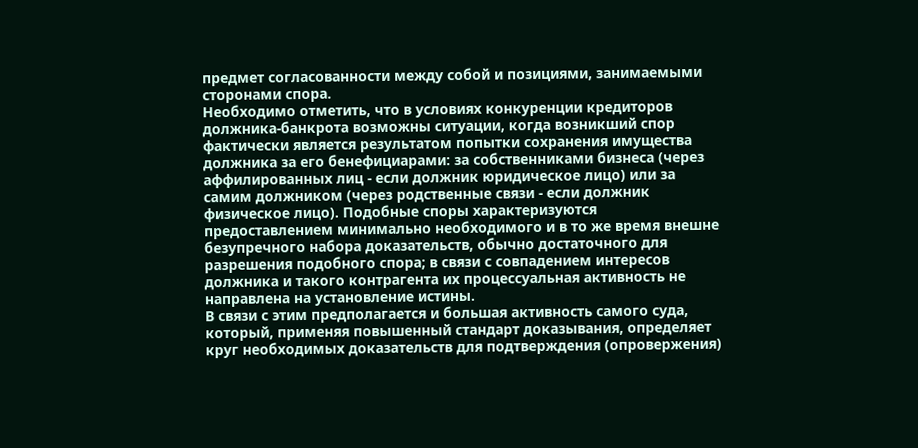предмет согласованности между собой и позициями, занимаемыми сторонами спора.
Необходимо отметить, что в условиях конкуренции кредиторов должника-банкрота возможны ситуации, когда возникший спор фактически является результатом попытки сохранения имущества должника за его бенефициарами: за собственниками бизнеса (через аффилированных лиц - если должник юридическое лицо) или за самим должником (через родственные связи - если должник физическое лицо). Подобные споры характеризуются предоставлением минимально необходимого и в то же время внешне безупречного набора доказательств, обычно достаточного для разрешения подобного спора; в связи с совпадением интересов должника и такого контрагента их процессуальная активность не направлена на установление истины.
В связи с этим предполагается и большая активность самого суда, который, применяя повышенный стандарт доказывания, определяет круг необходимых доказательств для подтверждения (опровержения)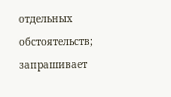отдельных обстоятельств; запрашивает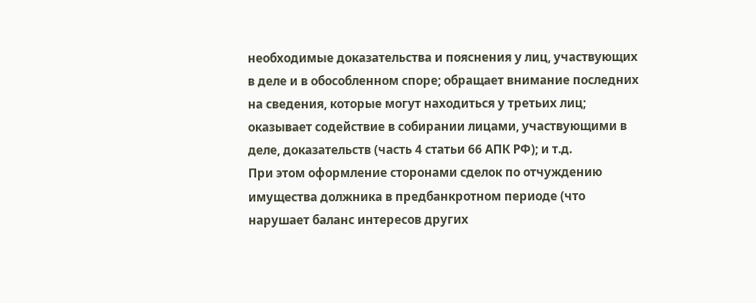необходимые доказательства и пояснения у лиц, участвующих в деле и в обособленном споре; обращает внимание последних на сведения, которые могут находиться у третьих лиц; оказывает содействие в собирании лицами, участвующими в деле, доказательств (часть 4 статьи 66 АПК РФ); и т.д.
При этом оформление сторонами сделок по отчуждению имущества должника в предбанкротном периоде (что нарушает баланс интересов других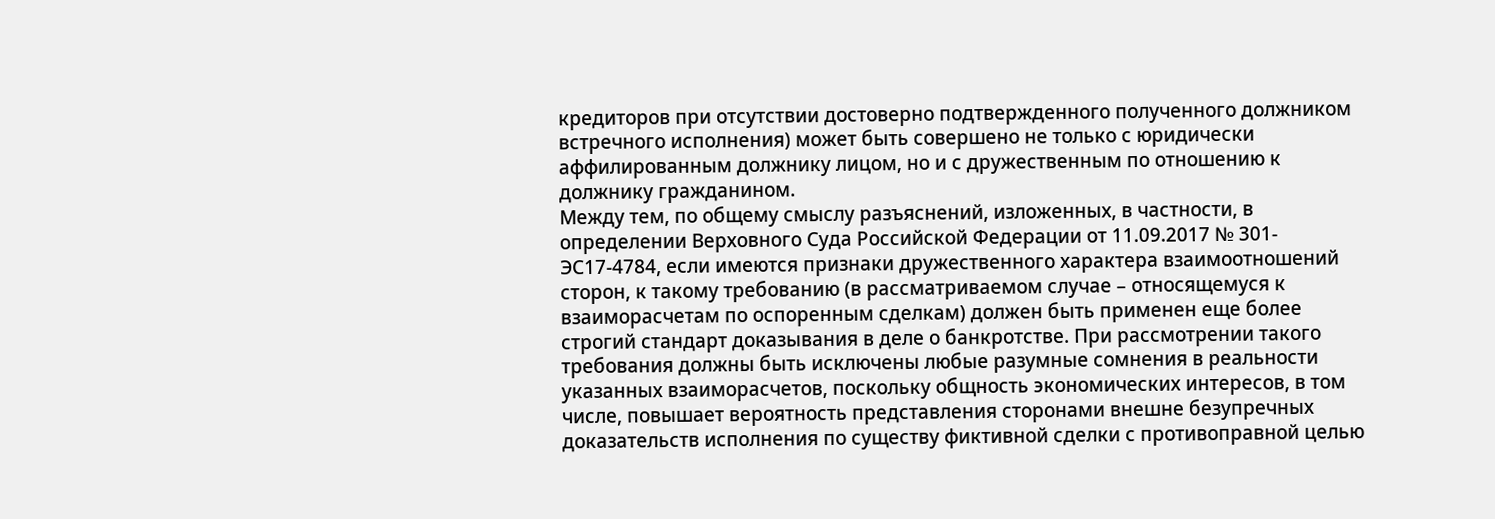кредиторов при отсутствии достоверно подтвержденного полученного должником встречного исполнения) может быть совершено не только с юридически аффилированным должнику лицом, но и с дружественным по отношению к должнику гражданином.
Между тем, по общему смыслу разъяснений, изложенных, в частности, в определении Верховного Суда Российской Федерации от 11.09.2017 № 301-ЭС17-4784, если имеются признаки дружественного характера взаимоотношений сторон, к такому требованию (в рассматриваемом случае – относящемуся к взаиморасчетам по оспоренным сделкам) должен быть применен еще более строгий стандарт доказывания в деле о банкротстве. При рассмотрении такого требования должны быть исключены любые разумные сомнения в реальности указанных взаиморасчетов, поскольку общность экономических интересов, в том числе, повышает вероятность представления сторонами внешне безупречных доказательств исполнения по существу фиктивной сделки с противоправной целью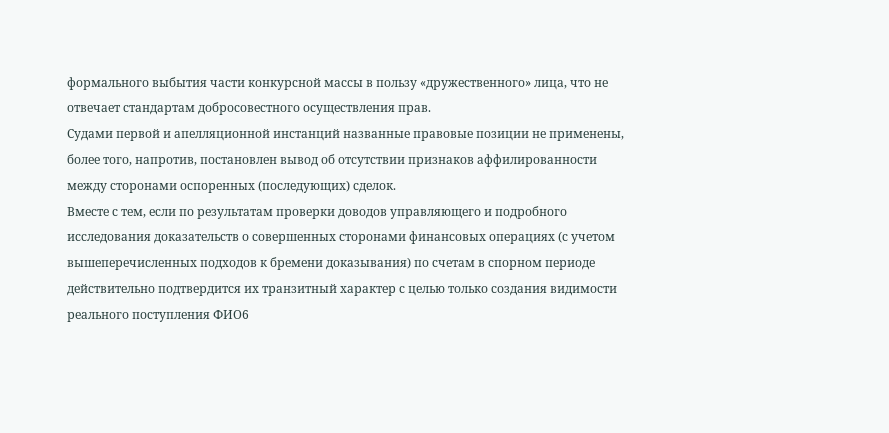формального выбытия части конкурсной массы в пользу «дружественного» лица, что не отвечает стандартам добросовестного осуществления прав.
Судами первой и апелляционной инстанций названные правовые позиции не применены, более того, напротив, постановлен вывод об отсутствии признаков аффилированности между сторонами оспоренных (последующих) сделок.
Вместе с тем, если по результатам проверки доводов управляющего и подробного исследования доказательств о совершенных сторонами финансовых операциях (с учетом вышеперечисленных подходов к бремени доказывания) по счетам в спорном периоде действительно подтвердится их транзитный характер с целью только создания видимости реального поступления ФИО6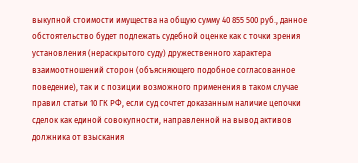выкупной стоимости имущества на общую сумму 40 855 500 руб., данное обстоятельство будет подлежать судебной оценке как с точки зрения установления (нераскрытого суду) дружественного характера взаимоотношений сторон (объясняющего подобное согласованное поведение), так и с позиции возможного применения в таком случае правил статьи 10 ГК РФ, если суд сочтет доказанным наличие цепочки сделок как единой совокупности, направленной на вывод активов должника от взыскания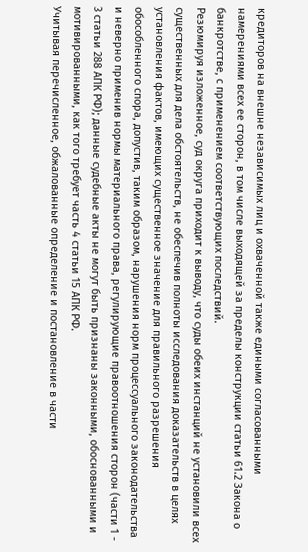кредиторов на внешне независимых лиц и охваченной также едиными согласованными намерениями всех ее сторон, в том числе выходящей за пределы конструкции статьи 61.2 Закона о банкротстве, с применением соответствующих последствий.
Резюмируя изложенное, суд округа приходит к выводу, что суды обеих инстанций не установили всех существенных для дела обстоятельств, не обеспечив полноты исследования доказательств в целях установления фактов, имеющих существенное значение для правильного разрешения обособленного спора, допустив, таким образом, нарушения норм процессуального законодательства и неверно применив нормы материального права, регулирующие правоотношения сторон (части 1 - 3 статьи 288 АПК РФ); данные судебные акты не могут быть признаны законными, обоснованными и мотивированными, как того требует часть 4 статьи 15 АПК РФ.
Учитывая перечисленное, обжалованные определение и постановление в части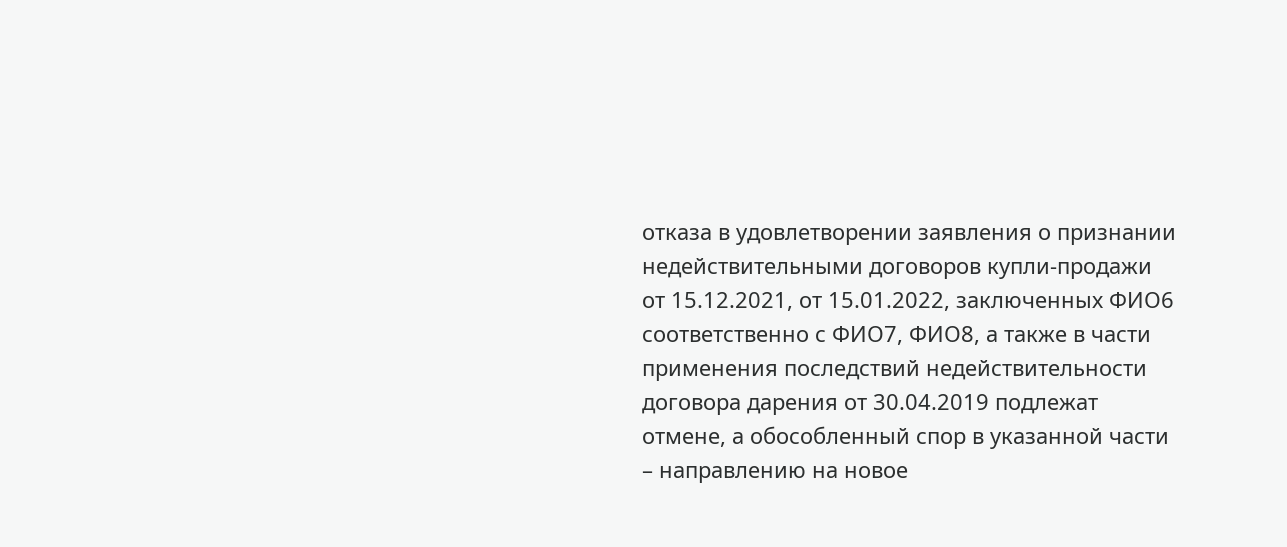отказа в удовлетворении заявления о признании недействительными договоров купли-продажи от 15.12.2021, от 15.01.2022, заключенных ФИО6 соответственно с ФИО7, ФИО8, а также в части применения последствий недействительности договора дарения от 30.04.2019 подлежат отмене, а обособленный спор в указанной части – направлению на новое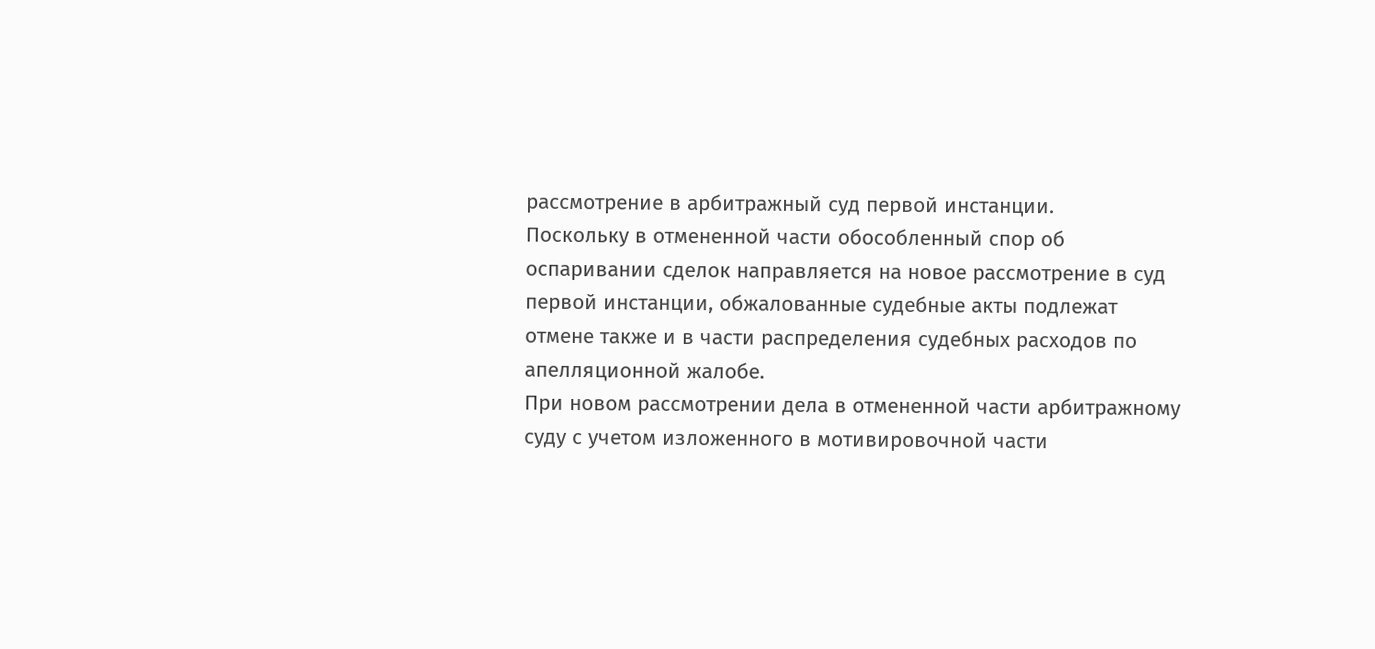рассмотрение в арбитражный суд первой инстанции.
Поскольку в отмененной части обособленный спор об оспаривании сделок направляется на новое рассмотрение в суд первой инстанции, обжалованные судебные акты подлежат отмене также и в части распределения судебных расходов по апелляционной жалобе.
При новом рассмотрении дела в отмененной части арбитражному суду с учетом изложенного в мотивировочной части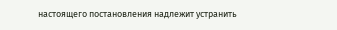настоящего постановления надлежит устранить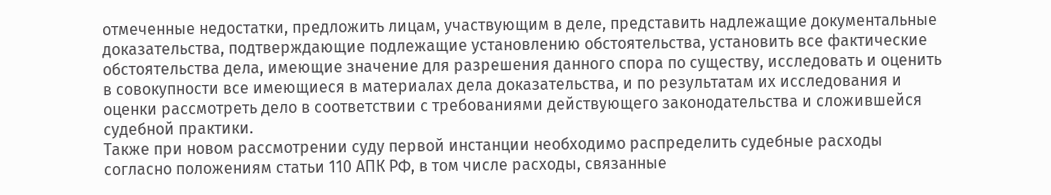отмеченные недостатки, предложить лицам, участвующим в деле, представить надлежащие документальные доказательства, подтверждающие подлежащие установлению обстоятельства, установить все фактические обстоятельства дела, имеющие значение для разрешения данного спора по существу, исследовать и оценить в совокупности все имеющиеся в материалах дела доказательства, и по результатам их исследования и оценки рассмотреть дело в соответствии с требованиями действующего законодательства и сложившейся судебной практики.
Также при новом рассмотрении суду первой инстанции необходимо распределить судебные расходы согласно положениям статьи 110 АПК РФ, в том числе расходы, связанные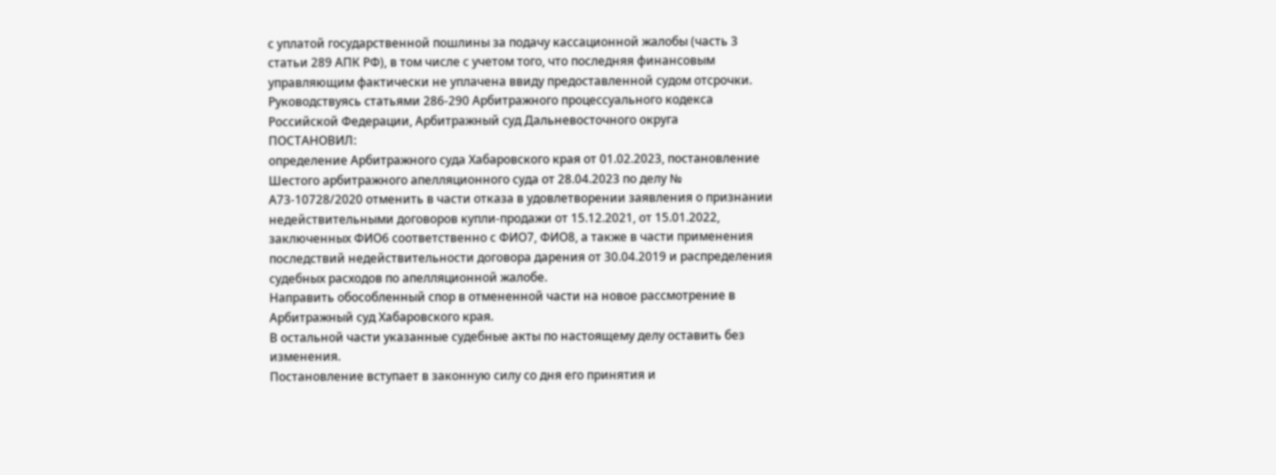с уплатой государственной пошлины за подачу кассационной жалобы (часть 3 статьи 289 АПК РФ), в том числе с учетом того, что последняя финансовым управляющим фактически не уплачена ввиду предоставленной судом отсрочки.
Руководствуясь статьями 286-290 Арбитражного процессуального кодекса Российской Федерации, Арбитражный суд Дальневосточного округа
ПОСТАНОВИЛ:
определение Арбитражного суда Хабаровского края от 01.02.2023, постановление Шестого арбитражного апелляционного суда от 28.04.2023 по делу № А73-10728/2020 отменить в части отказа в удовлетворении заявления о признании недействительными договоров купли-продажи от 15.12.2021, от 15.01.2022, заключенных ФИО6 соответственно с ФИО7, ФИО8, а также в части применения последствий недействительности договора дарения от 30.04.2019 и распределения судебных расходов по апелляционной жалобе.
Направить обособленный спор в отмененной части на новое рассмотрение в Арбитражный суд Хабаровского края.
В остальной части указанные судебные акты по настоящему делу оставить без изменения.
Постановление вступает в законную силу со дня его принятия и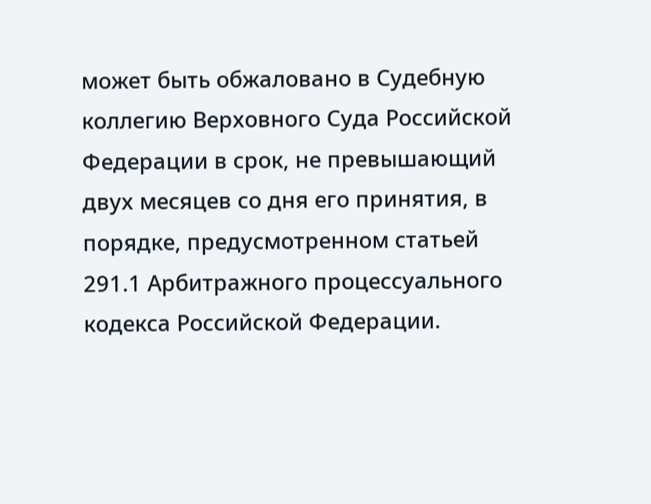может быть обжаловано в Судебную коллегию Верховного Суда Российской Федерации в срок, не превышающий двух месяцев со дня его принятия, в порядке, предусмотренном статьей 291.1 Арбитражного процессуального кодекса Российской Федерации.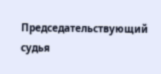Председательствующий судья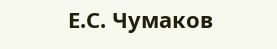Е.С. Чумаков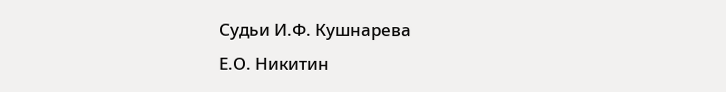Судьи И.Ф. Кушнарева
Е.О. Никитин